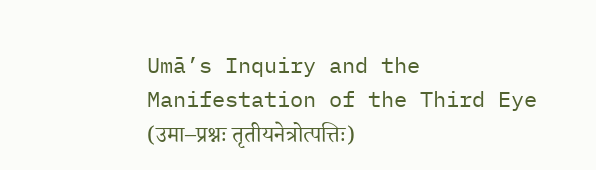Umā’s Inquiry and the Manifestation of the Third Eye (उमा–प्रश्नः तृतीयनेत्रोत्पत्तिः)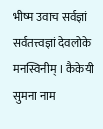भीष्म उवाच सर्वज्ञां सर्वतत्त्वज्ञां देवलोके मनस्विनीम् । कैकेयी सुमना नाम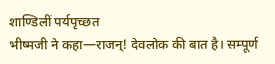शाण्डिलीं पर्यपृच्छत
भीष्मजी ने कहा—राजन्! देवलोक की बात है। सम्पूर्ण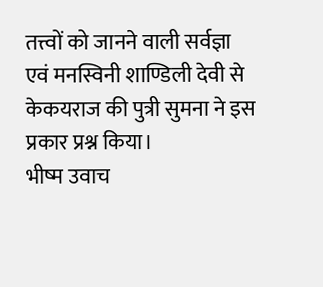तत्त्वों को जानने वाली सर्वज्ञा एवं मनस्विनी शाण्डिली देवी से केकयराज की पुत्री सुमना ने इस प्रकार प्रश्न किया।
भीष्म उवाच